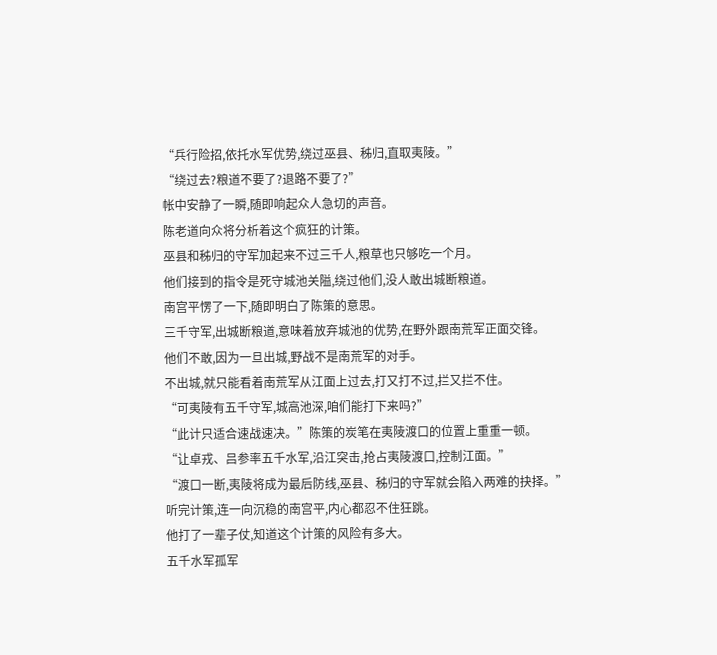“兵行险招,依托水军优势,绕过巫县、秭归,直取夷陵。”
“绕过去?粮道不要了?退路不要了?”
帐中安静了一瞬,随即响起众人急切的声音。
陈老道向众将分析着这个疯狂的计策。
巫县和秭归的守军加起来不过三千人,粮草也只够吃一个月。
他们接到的指令是死守城池关隘,绕过他们,没人敢出城断粮道。
南宫平愣了一下,随即明白了陈策的意思。
三千守军,出城断粮道,意味着放弃城池的优势,在野外跟南荒军正面交锋。
他们不敢,因为一旦出城,野战不是南荒军的对手。
不出城,就只能看着南荒军从江面上过去,打又打不过,拦又拦不住。
“可夷陵有五千守军,城高池深,咱们能打下来吗?”
“此计只适合速战速决。”陈策的炭笔在夷陵渡口的位置上重重一顿。
“让卓戎、吕参率五千水军,沿江突击,抢占夷陵渡口,控制江面。”
“渡口一断,夷陵将成为最后防线,巫县、秭归的守军就会陷入两难的抉择。”
听完计策,连一向沉稳的南宫平,内心都忍不住狂跳。
他打了一辈子仗,知道这个计策的风险有多大。
五千水军孤军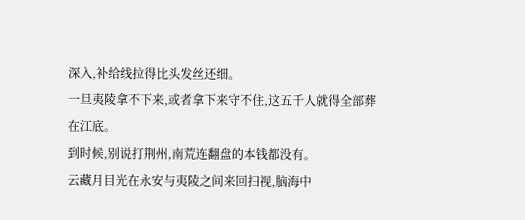深入,补给线拉得比头发丝还细。
一旦夷陵拿不下来,或者拿下来守不住,这五千人就得全部葬在江底。
到时候,别说打荆州,南荒连翻盘的本钱都没有。
云藏月目光在永安与夷陵之间来回扫视,脑海中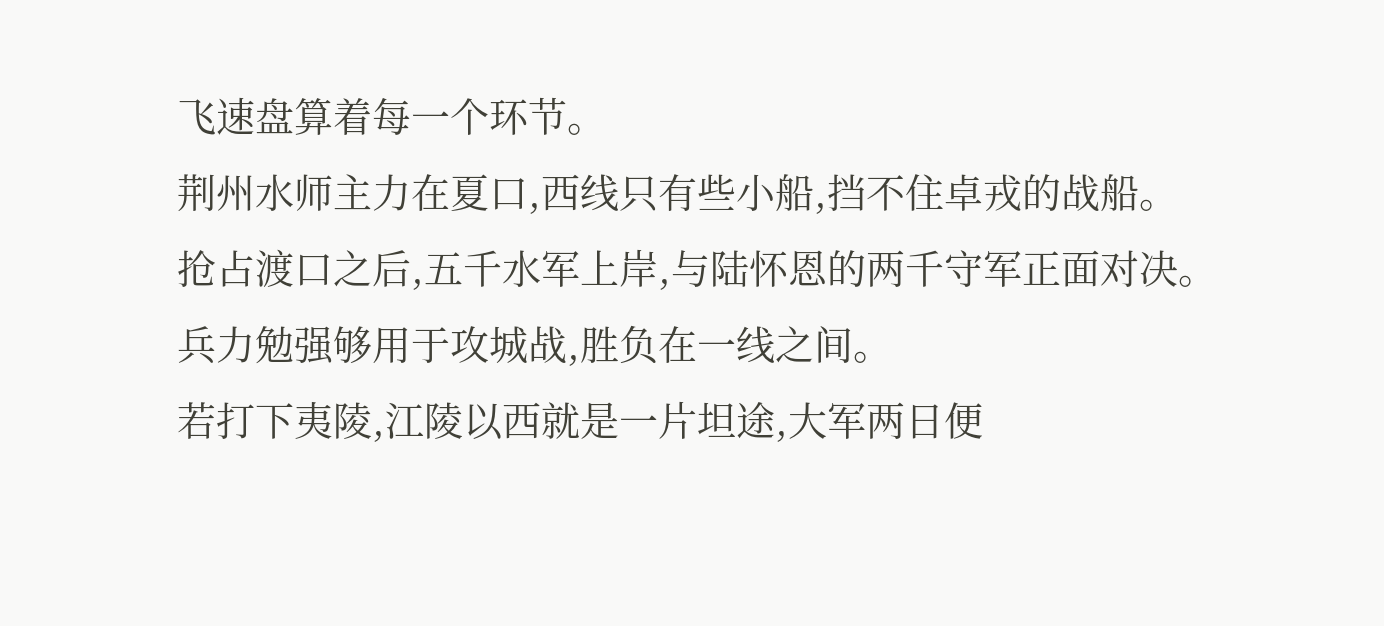飞速盘算着每一个环节。
荆州水师主力在夏口,西线只有些小船,挡不住卓戎的战船。
抢占渡口之后,五千水军上岸,与陆怀恩的两千守军正面对决。
兵力勉强够用于攻城战,胜负在一线之间。
若打下夷陵,江陵以西就是一片坦途,大军两日便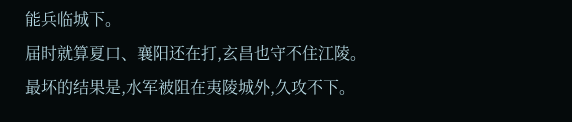能兵临城下。
届时就算夏口、襄阳还在打,玄昌也守不住江陵。
最坏的结果是,水军被阻在夷陵城外,久攻不下。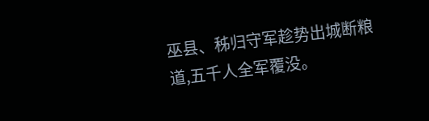巫县、秭归守军趁势出城断粮道,五千人全军覆没。